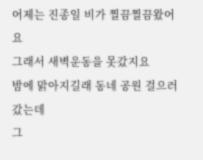어제는 진종일 비가 찔끔찔끔왔어요
그래서 새벽운동을 못갔지요
밤에 맑아지길래 동네 공원 걸으러갔는데
그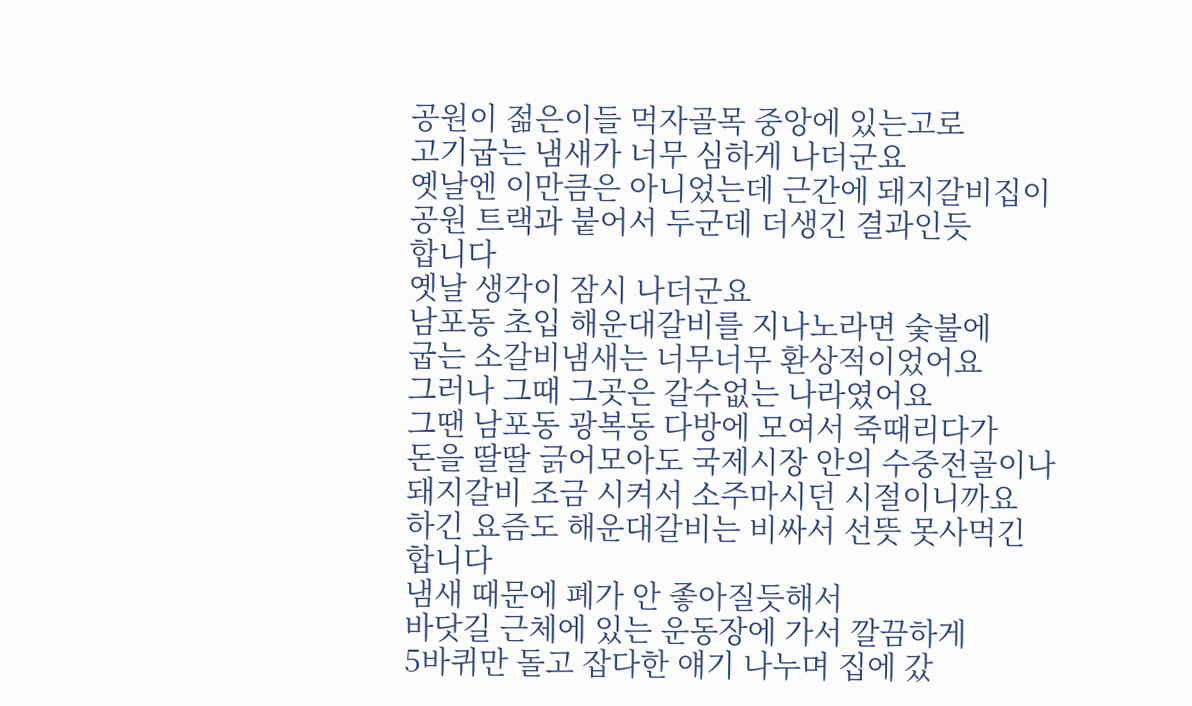공원이 젊은이들 먹자골목 중앙에 있는고로
고기굽는 냄새가 너무 심하게 나더군요
옛날엔 이만큼은 아니었는데 근간에 돼지갈비집이
공원 트랙과 붙어서 두군데 더생긴 결과인듯
합니다
옛날 생각이 잠시 나더군요
남포동 초입 해운대갈비를 지나노라면 숯불에
굽는 소갈비냄새는 너무너무 환상적이었어요
그러나 그때 그곳은 갈수없는 나라였어요
그땐 남포동 광복동 다방에 모여서 죽때리다가
돈을 딸딸 긁어모아도 국제시장 안의 수중전골이나
돼지갈비 조금 시켜서 소주마시던 시절이니까요
하긴 요즘도 해운대갈비는 비싸서 선뜻 못사먹긴
합니다
냄새 때문에 폐가 안 좋아질듯해서
바닷길 근체에 있는 운동장에 가서 깔끔하게
5바퀴만 돌고 잡다한 얘기 나누며 집에 갔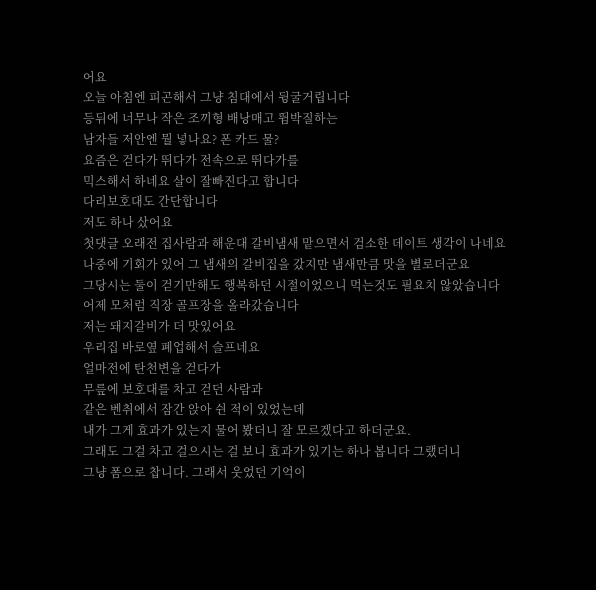어요
오늘 아침엔 피곤해서 그냥 침대에서 뒹굴거립니다
등뒤에 너무나 작은 조끼형 배낭매고 뜀박질하는
남자들 저안엔 뭘 넣나요? 폰 카드 물?
요즘은 걷다가 뛰다가 전속으로 뛰다가를
믹스해서 하네요 살이 잘빠진다고 합니다
다리보호대도 간단합니다
저도 하나 샀어요
첫댓글 오래전 집사람과 해운대 갈비냄새 맡으면서 검소한 데이트 생각이 나네요
나중에 기회가 있어 그 냄새의 갈비집을 갔지만 냄새만큼 맛을 별로더군요
그당시는 둘이 걷기만해도 행복하던 시절이었으니 먹는것도 필요치 않았습니다
어제 모처럼 직장 골프장을 올라갔습니다
저는 돼지갈비가 더 맛있어요
우리집 바로옆 폐업해서 슬프네요
얼마전에 탄천변을 걷다가
무릎에 보호대를 차고 걷던 사람과
같은 벤취에서 잠간 앉아 쉰 적이 있었는데
내가 그게 효과가 있는지 물어 봤더니 잘 모르겠다고 하더군요.
그래도 그걸 차고 걸으시는 걸 보니 효과가 있기는 하나 봅니다 그랬더니
그냥 폼으로 찹니다. 그래서 웃었던 기억이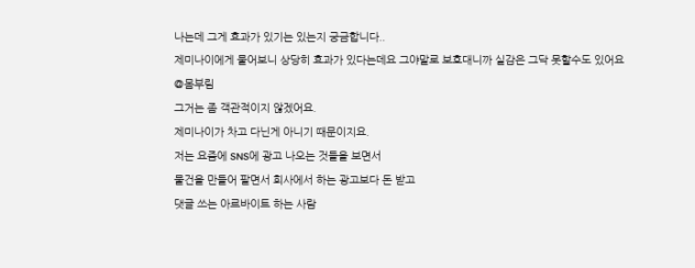나는데 그게 효과가 있기는 있는지 궁금합니다..
제미나이에게 물어보니 상당히 효과가 있다는데요 그야말로 보호대니까 실감은 그닥 못할수도 있어요
@몸부림
그거는 좀 객관적이지 않겠어요.
제미나이가 차고 다닌게 아니기 때문이지요.
저는 요즘에 SNS에 광고 나오는 것들을 보면서
물건을 만들어 팔면서 회사에서 하는 광고보다 돈 받고
댓글 쓰는 아르바이트 하는 사람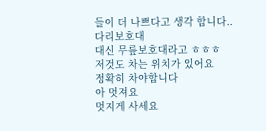들이 더 나쁘다고 생각 합니다..
다리보호대
대신 무릎보호대라고 ㅎㅎㅎ
저것도 차는 위치가 있어요
정확히 차야합니다
아 멋져요
멋지게 사세요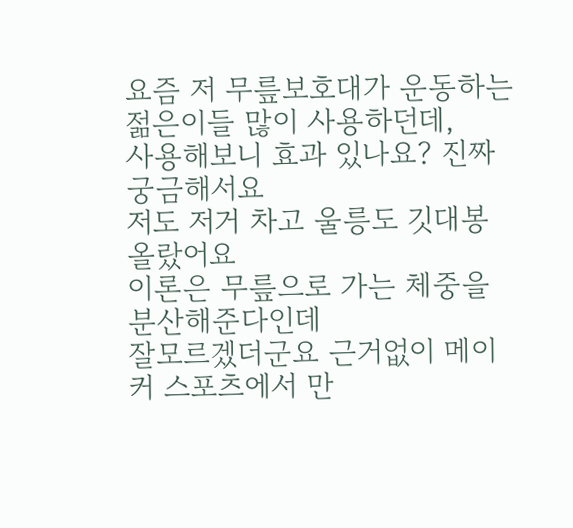요즘 저 무릎보호대가 운동하는 젊은이들 많이 사용하던데,
사용해보니 효과 있나요? 진짜 궁금해서요
저도 저거 차고 울릉도 깃대봉 올랐어요
이론은 무릎으로 가는 체중을 분산해준다인데
잘모르겠더군요 근거없이 메이커 스포츠에서 만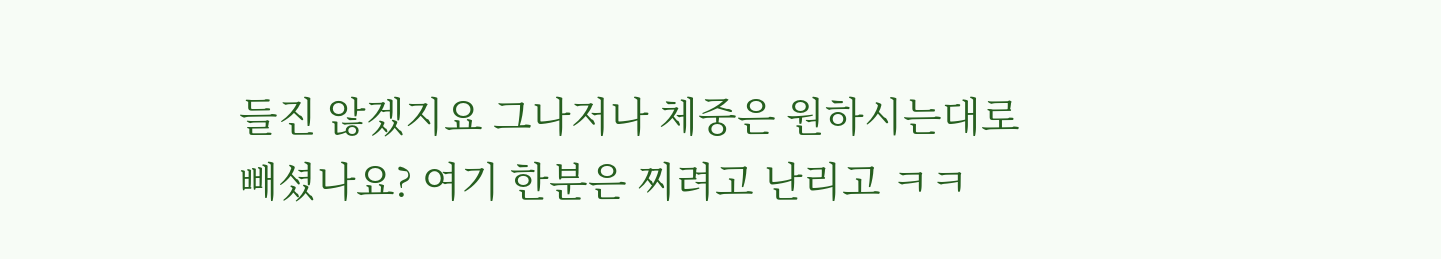들진 않겠지요 그나저나 체중은 원하시는대로
빼셨나요? 여기 한분은 찌려고 난리고 ㅋㅋ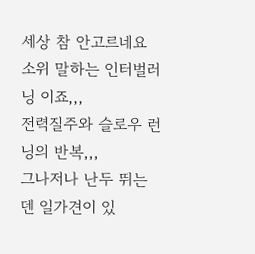세상 참 안고르네요
소위 말하는 인터벌러닝 이죠,,,
전력질주와 슬로우 런닝의 반복,,,
그나저나 난두 뛰는덴 일가견이 있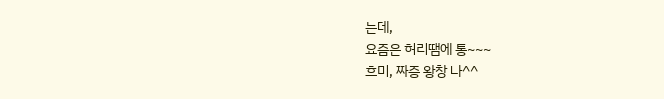는데,
요즘은 허리땜에 통~~~
흐미, 짜증 왕창 나^^